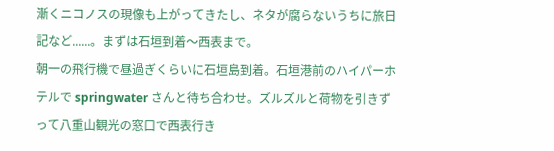漸くニコノスの現像も上がってきたし、ネタが腐らないうちに旅日記など......。まずは石垣到着〜西表まで。
朝一の飛行機で昼過ぎくらいに石垣島到着。石垣港前のハイパーホテルで springwater さんと待ち合わせ。ズルズルと荷物を引きずって八重山観光の窓口で西表行き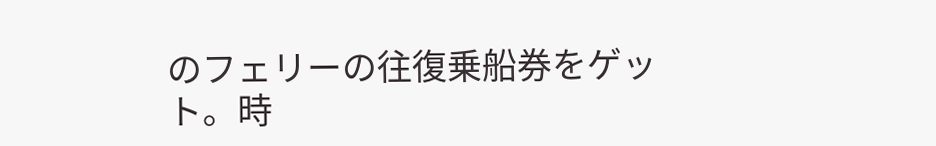のフェリーの往復乗船券をゲット。時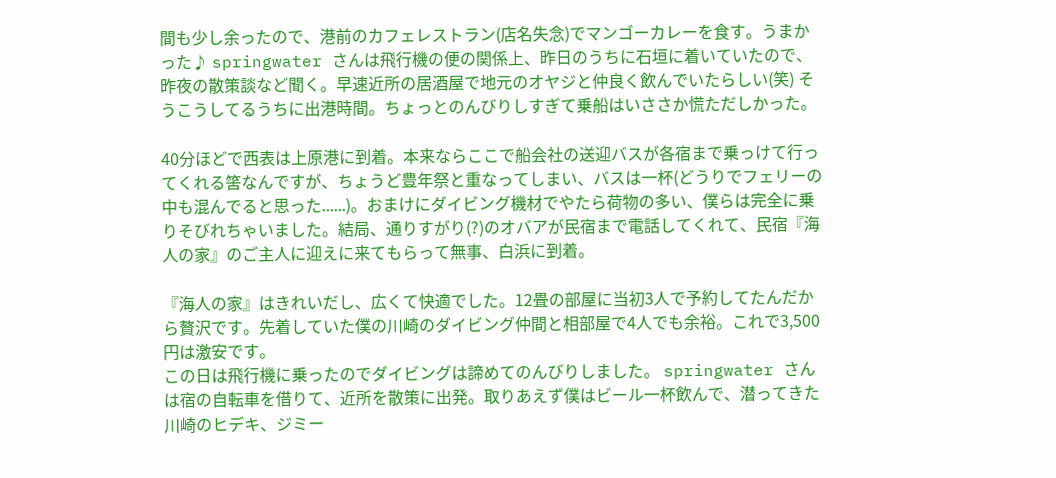間も少し余ったので、港前のカフェレストラン(店名失念)でマンゴーカレーを食す。うまかった♪ springwater さんは飛行機の便の関係上、昨日のうちに石垣に着いていたので、昨夜の散策談など聞く。早速近所の居酒屋で地元のオヤジと仲良く飲んでいたらしい(笑) そうこうしてるうちに出港時間。ちょっとのんびりしすぎて乗船はいささか慌ただしかった。

40分ほどで西表は上原港に到着。本来ならここで船会社の送迎バスが各宿まで乗っけて行ってくれる筈なんですが、ちょうど豊年祭と重なってしまい、バスは一杯(どうりでフェリーの中も混んでると思った......)。おまけにダイビング機材でやたら荷物の多い、僕らは完全に乗りそびれちゃいました。結局、通りすがり(?)のオバアが民宿まで電話してくれて、民宿『海人の家』のご主人に迎えに来てもらって無事、白浜に到着。

『海人の家』はきれいだし、広くて快適でした。12畳の部屋に当初3人で予約してたんだから贅沢です。先着していた僕の川崎のダイビング仲間と相部屋で4人でも余裕。これで3,500円は激安です。
この日は飛行機に乗ったのでダイビングは諦めてのんびりしました。 springwater さんは宿の自転車を借りて、近所を散策に出発。取りあえず僕はビール一杯飲んで、潜ってきた川崎のヒデキ、ジミー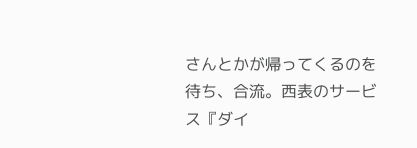さんとかが帰ってくるのを待ち、合流。西表のサービス『ダイ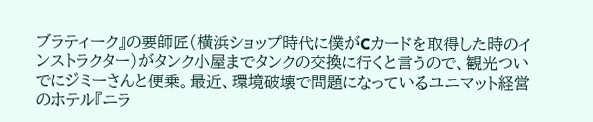ブラティーク』の要師匠(横浜ショップ時代に僕がCカードを取得した時のインストラクター)がタンク小屋までタンクの交換に行くと言うので、観光ついでにジミーさんと便乗。最近、環境破壊で問題になっているユニマット経営のホテル『ニラ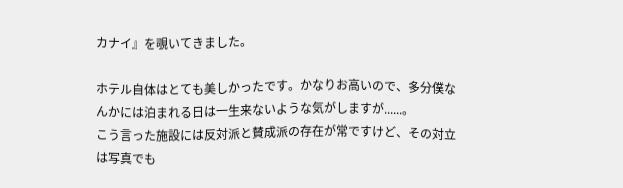カナイ』を覗いてきました。

ホテル自体はとても美しかったです。かなりお高いので、多分僕なんかには泊まれる日は一生来ないような気がしますが......。
こう言った施設には反対派と賛成派の存在が常ですけど、その対立は写真でも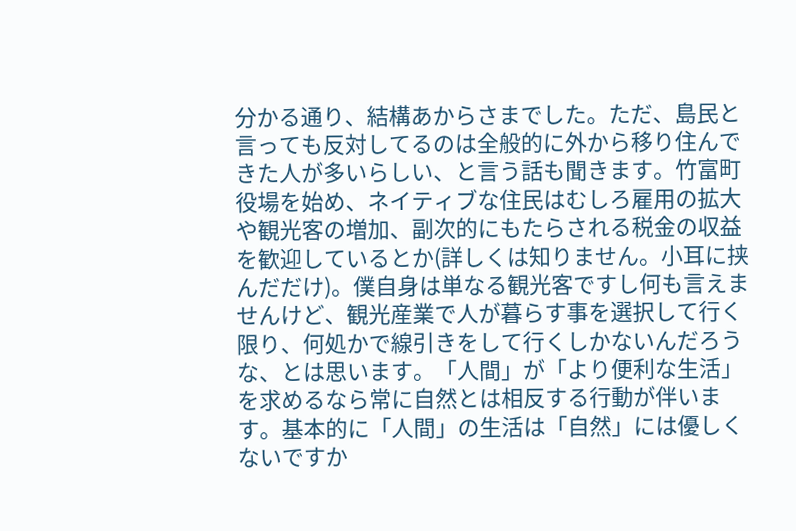分かる通り、結構あからさまでした。ただ、島民と言っても反対してるのは全般的に外から移り住んできた人が多いらしい、と言う話も聞きます。竹富町役場を始め、ネイティブな住民はむしろ雇用の拡大や観光客の増加、副次的にもたらされる税金の収益を歓迎しているとか(詳しくは知りません。小耳に挟んだだけ)。僕自身は単なる観光客ですし何も言えませんけど、観光産業で人が暮らす事を選択して行く限り、何処かで線引きをして行くしかないんだろうな、とは思います。「人間」が「より便利な生活」を求めるなら常に自然とは相反する行動が伴います。基本的に「人間」の生活は「自然」には優しくないですか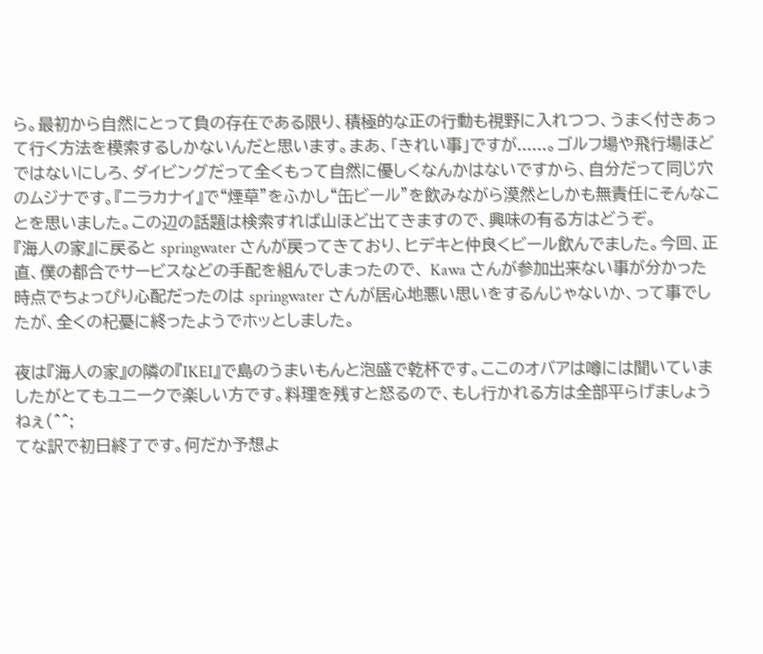ら。最初から自然にとって負の存在である限り、積極的な正の行動も視野に入れつつ、うまく付きあって行く方法を模索するしかないんだと思います。まあ、「きれい事」ですが......。ゴルフ場や飛行場ほどではないにしろ、ダイビングだって全くもって自然に優しくなんかはないですから、自分だって同じ穴のムジナです。『ニラカナイ』で“煙草”をふかし“缶ビール”を飲みながら漠然としかも無責任にそんなことを思いました。この辺の話題は検索すれば山ほど出てきますので、興味の有る方はどうぞ。
『海人の家』に戻ると springwater さんが戻ってきており、ヒデキと仲良くビール飲んでました。今回、正直、僕の都合でサービスなどの手配を組んでしまったので、 Kawa さんが参加出来ない事が分かった時点でちょっぴり心配だったのは springwater さんが居心地悪い思いをするんじゃないか、って事でしたが、全くの杞憂に終ったようでホッとしました。

夜は『海人の家』の隣の『IKEI』で島のうまいもんと泡盛で乾杯です。ここのオバアは噂には聞いていましたがとてもユニークで楽しい方です。料理を残すと怒るので、もし行かれる方は全部平らげましょうねぇ(^^;
てな訳で初日終了です。何だか予想よ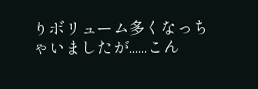りボリューム多くなっちゃいましたが......こん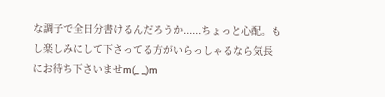な調子で全日分書けるんだろうか......ちょっと心配。もし楽しみにして下さってる方がいらっしゃるなら気長にお待ち下さいませm(_ _)m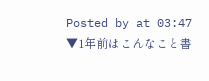Posted by at 03:47
▼1年前はこんなこと書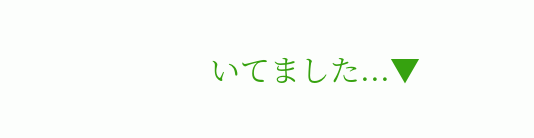いてました...▼